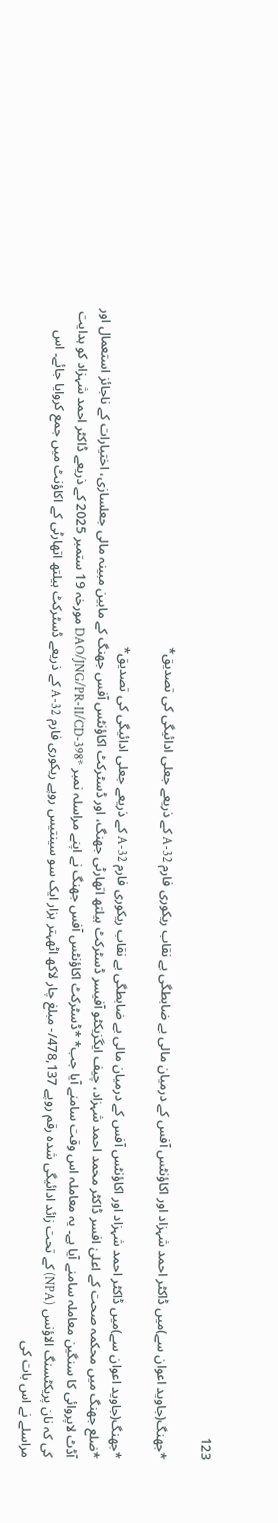123

*جھنگ(جاوید اعوان سے)میں ڈاکٹر احمد شہزاد اور اکاؤنٹس آفس کے درمیان مالی بے ضابطگی بے نقاب ریکوری فارم 32-A کے ذریعے جعلی ادائیگی کی تصدیق*

*جھنگ(جاوید اعوان سے)میں ڈاکٹر احمد شہزاد اور اکاؤنٹس آفس کے درمیان مالی بے ضابطگی بے نقاب ریکوری فارم 32-A کے ذریعے جعلی ادائیگی کی تصدیق*
*ضلع جھنگ میں محکمہ صحت کے اعلیٰ افسر ڈاکٹر محمد احمد شہزاد، چیف ایگزیکٹو آفیسر ڈسٹرکٹ ہیلتھ اتھارٹی جھنگ، اور ڈسٹرکٹ اکاؤنٹس آفس جھنگ کے مابین مبینہ مالی جعلسازی، اختیارات کے ناجائز استعمال اور آڈٹ لاپروائی کا سنگین معاملہ سامنے آیا ہے۔ یہ معاملہ اس وقت سامنے آیا جب* *ڈسٹرکٹ اکاؤنٹس آفس جھنگ نے اپنے مراسلہ نمبر *DAO/JNG/PR-II/CD-398 مورخہ 19 ستمبر 2025 کے ذریعے ڈاکٹر احمد شہزاد کو ہدایت کی کہ نان پریکٹسنگ الاؤنس (NPA) کے تحت زائد ادائیگی شدہ رقم روپے 478,137/- مبلغ چار لاکھ اٹھہتر ہزار ایک سو سینتیس روپے ریکوری فارم 32-A کے ذریعے ڈسٹرکٹ ہیلتھ اتھارٹی کے اکاؤنٹ میں جمع کروایا جائے۔ اس مراسلے نے اس بات کی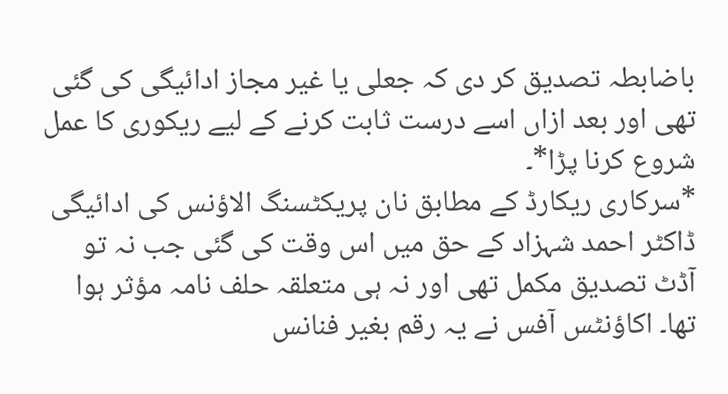باضابطہ تصدیق کر دی کہ جعلی یا غیر مجاز ادائیگی کی گئی تھی اور بعد ازاں اسے درست ثابت کرنے کے لیے ریکوری کا عمل شروع کرنا پڑا*۔
*سرکاری ریکارڈ کے مطابق نان پریکٹسنگ الاؤنس کی ادائیگی ڈاکٹر احمد شہزاد کے حق میں اس وقت کی گئی جب نہ تو آڈٹ تصدیق مکمل تھی اور نہ ہی متعلقہ حلف نامہ مؤثر ہوا تھا۔ اکاؤنٹس آفس نے یہ رقم بغیر فنانس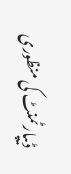ڈیپارٹمنٹ کی منظوری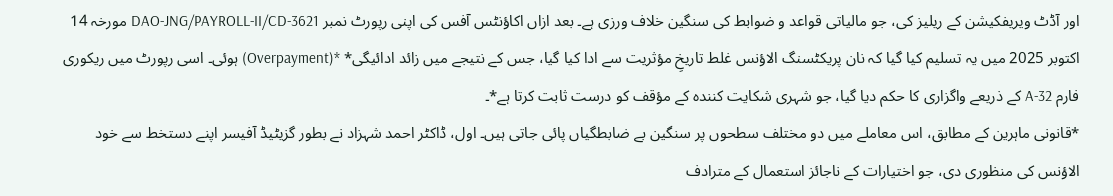اور آڈٹ ویریفکیشن کے ریلیز کی، جو مالیاتی قواعد و ضوابط کی سنگین خلاف ورزی ہے۔ بعد ازاں اکاؤنٹس آفس کی اپنی رپورٹ نمبر DAO-JNG/PAYROLL-II/CD-3621 مورخہ 14 اکتوبر 2025 میں یہ تسلیم کیا گیا کہ نان پریکٹسنگ الاؤنس غلط تاریخِ مؤثریت سے ادا کیا گیا، جس کے نتیجے میں زائد ادائیگی* *(Overpayment) ہوئی۔ اسی رپورٹ میں ریکوری فارم 32-A کے ذریعے واگزاری کا حکم دیا گیا، جو شہری شکایت کنندہ کے مؤقف کو درست ثابت کرتا ہے*۔
*قانونی ماہرین کے مطابق، اس معاملے میں دو مختلف سطحوں پر سنگین بے ضابطگیاں پائی جاتی ہیں۔ اول، ڈاکٹر احمد شہزاد نے بطور گزیٹیڈ آفیسر اپنے دستخط سے خود الاؤنس کی منظوری دی، جو اختیارات کے ناجائز استعمال کے مترادف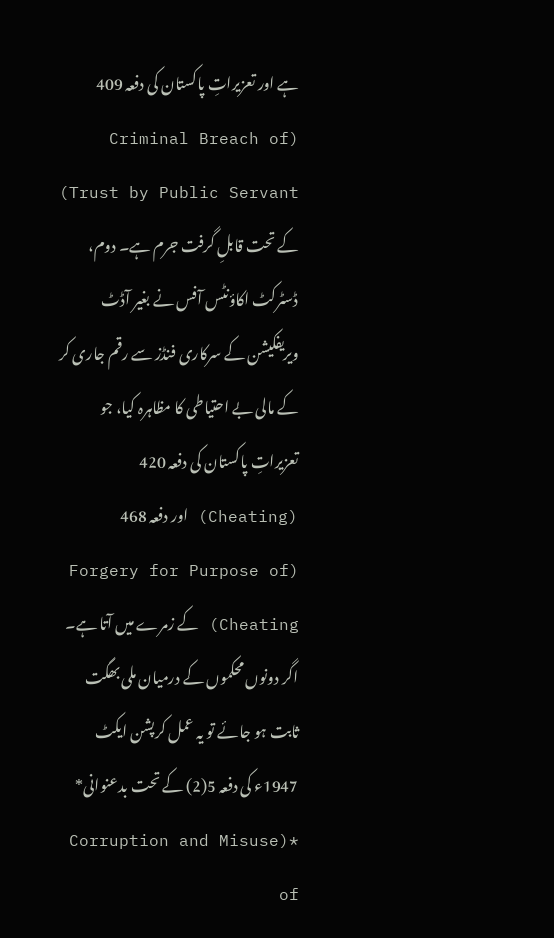ہے اور تعزیراتِ پاکستان کی دفعہ 409 (Criminal Breach of Trust by Public Servant) کے تحت قابلِ گرفت جرم ہے۔ دوم، ڈسٹرکٹ اکاؤنٹس آفس نے بغیر آڈٹ ویریفکیشن کے سرکاری فنڈز سے رقم جاری کر کے مالی بے احتیاطی کا مظاہرہ کیا، جو تعزیراتِ پاکستان کی دفعہ 420 (Cheating) اور دفعہ 468 (Forgery for Purpose of Cheating) کے زمرے میں آتا ہے۔ اگر دونوں محکموں کے درمیان ملی بھگت ثابت ہو جائے تو یہ عمل کرپشن ایکٹ 1947ء کی دفعہ 5(2) کے تحت بدعنوانی* *(Corruption and Misuse of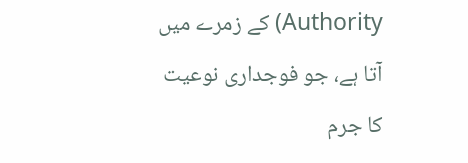Authority) کے زمرے میں آتا ہے، جو فوجداری نوعیت کا جرم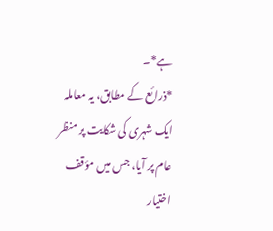ہے*۔
*ذرائع کے مطابق، یہ معاملہ ایک شہری کی شکایت پر منظر عام پر آیا، جس میں مؤقف اختیار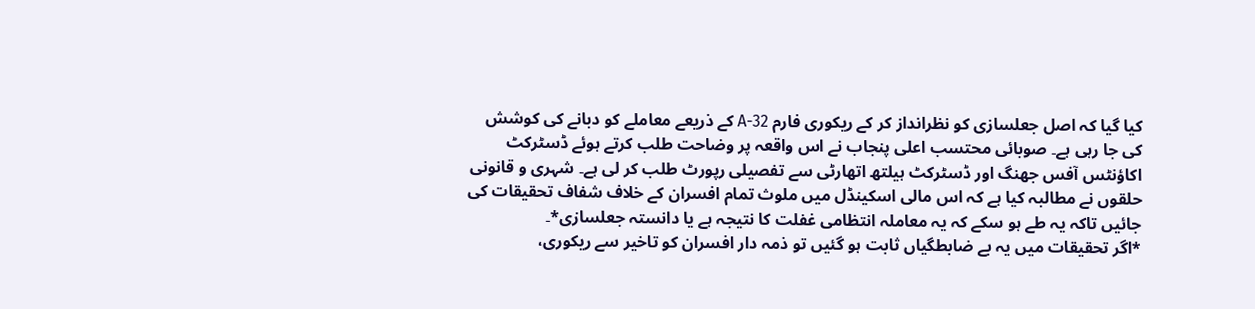کیا گیا کہ اصل جعلسازی کو نظرانداز کر کے ریکوری فارم 32-A کے ذریعے معاملے کو دبانے کی کوشش کی جا رہی ہے۔ صوبائی محتسب اعلی پنجاب نے اس واقعہ پر وضاحت طلب کرتے ہوئے ڈسٹرکٹ اکاؤنٹس آفس جھنگ اور ڈسٹرکٹ ہیلتھ اتھارٹی سے تفصیلی رپورٹ طلب کر لی ہے۔ شہری و قانونی حلقوں نے مطالبہ کیا ہے کہ اس مالی اسکینڈل میں ملوث تمام افسران کے خلاف شفاف تحقیقات کی جائیں تاکہ یہ طے ہو سکے کہ یہ معاملہ انتظامی غفلت کا نتیجہ ہے یا دانستہ جعلسازی*۔
*اگر تحقیقات میں یہ بے ضابطگیاں ثابت ہو گئیں تو ذمہ دار افسران کو تاخیر سے ریکوری،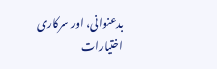بدعنوانی، اور سرکاری اختیارات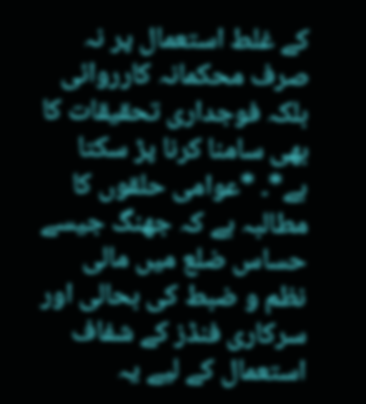کے غلط استعمال پر نہ صرف محکمانہ کارروائی بلکہ فوجداری تحقیقات کا بھی سامنا کرنا پڑ سکتا ہے*۔ *عوامی حلقوں کا مطالبہ ہے کہ جھنگ جیسے حساس ضلع میں مالی نظم و ضبط کی بحالی اور سرکاری فنڈز کے شفاف استعمال کے لیے یہ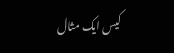کیس ایک مثال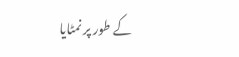کے طور پر نمٹایا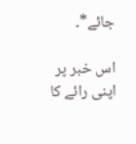جائے*۔

اس خبر پر اپنی رائے کا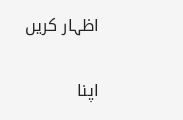اظہار کریں

اپنا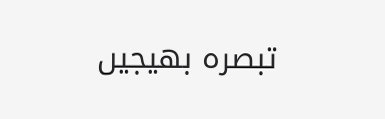تبصرہ بھیجیں